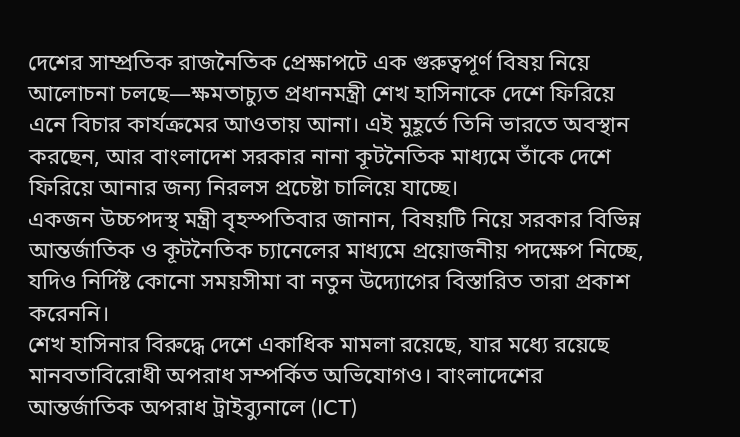দেশের সাম্প্রতিক রাজনৈতিক প্রেক্ষাপটে এক গুরুত্বপূর্ণ বিষয় নিয়ে আলোচনা চলছে—ক্ষমতাচ্যুত প্রধানমন্ত্রী শেখ হাসিনাকে দেশে ফিরিয়ে এনে বিচার কার্যক্রমের আওতায় আনা। এই মুহূর্তে তিনি ভারতে অবস্থান করছেন, আর বাংলাদেশ সরকার নানা কূটনৈতিক মাধ্যমে তাঁকে দেশে ফিরিয়ে আনার জন্য নিরলস প্রচেষ্টা চালিয়ে যাচ্ছে।
একজন উচ্চপদস্থ মন্ত্রী বৃহস্পতিবার জানান, বিষয়টি নিয়ে সরকার বিভিন্ন আন্তর্জাতিক ও কূটনৈতিক চ্যানেলের মাধ্যমে প্রয়োজনীয় পদক্ষেপ নিচ্ছে, যদিও নির্দিষ্ট কোনো সময়সীমা বা নতুন উদ্যোগের বিস্তারিত তারা প্রকাশ করেননি।
শেখ হাসিনার বিরুদ্ধে দেশে একাধিক মামলা রয়েছে, যার মধ্যে রয়েছে মানবতাবিরোধী অপরাধ সম্পর্কিত অভিযোগও। বাংলাদেশের আন্তর্জাতিক অপরাধ ট্রাইব্যুনালে (ICT)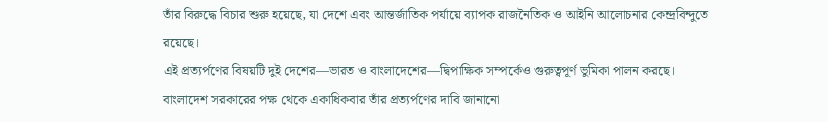তাঁর বিরুদ্ধে বিচার শুরু হয়েছে, যা দেশে এবং আন্তর্জাতিক পর্যায়ে ব্যাপক রাজনৈতিক ও আইনি আলোচনার কেন্দ্রবিন্দুতে রয়েছে।
এই প্রত্যর্পণের বিষয়টি দুই দেশের—ভারত ও বাংলাদেশের—দ্বিপাক্ষিক সম্পর্কেও গুরুত্বপূর্ণ ভুমিকা পালন করছে। বাংলাদেশ সরকারের পক্ষ থেকে একাধিকবার তাঁর প্রত্যর্পণের দাবি জানানো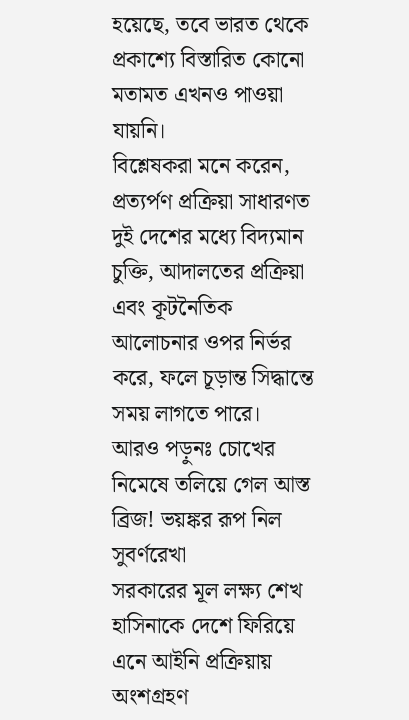হয়েছে, তবে ভারত থেকে প্রকাশ্যে বিস্তারিত কোনো মতামত এখনও পাওয়া যায়নি।
বিশ্লেষকরা মনে করেন, প্রত্যর্পণ প্রক্রিয়া সাধারণত দুই দেশের মধ্যে বিদ্যমান চুক্তি, আদালতের প্রক্রিয়া এবং কূটনৈতিক আলোচনার ওপর নির্ভর করে, ফলে চূড়ান্ত সিদ্ধান্তে সময় লাগতে পারে।
আরও পড়ুনঃ চোখের নিমেষে তলিয়ে গেল আস্ত ব্রিজ! ভয়ঙ্কর রূপ নিল সুবর্ণরেখা
সরকারের মূল লক্ষ্য শেখ হাসিনাকে দেশে ফিরিয়ে এনে আইনি প্রক্রিয়ায় অংশগ্রহণ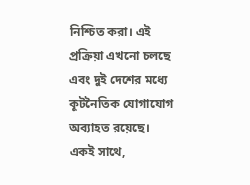নিশ্চিত করা। এই প্রক্রিয়া এখনো চলছে এবং দুই দেশের মধ্যে কূটনৈতিক যোগাযোগ অব্যাহত রয়েছে। একই সাথে,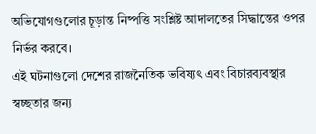অভিযোগগুলোর চূড়ান্ত নিষ্পত্তি সংশ্লিষ্ট আদালতের সিদ্ধান্তের ওপর নির্ভর করবে।
এই ঘটনাগুলো দেশের রাজনৈতিক ভবিষ্যৎ এবং বিচারব্যবস্থার স্বচ্ছতার জন্য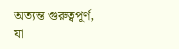অত্যন্ত গুরুত্বপূর্ণ, যা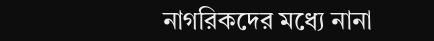নাগরিকদের মধ্যে নানা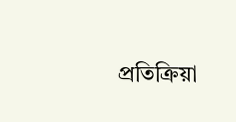প্রতিক্রিয়া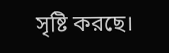সৃষ্টি করছে।